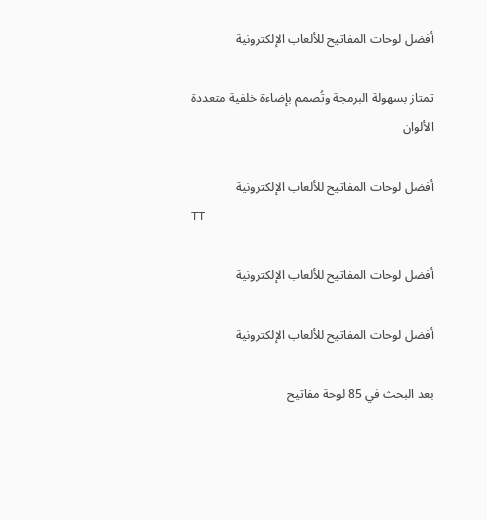أفضل لوحات المفاتيح للألعاب الإلكترونية

تمتاز بسهولة البرمجة وتُصمم بإضاءة خلفية متعددة الألوان

أفضل لوحات المفاتيح للألعاب الإلكترونية
TT

أفضل لوحات المفاتيح للألعاب الإلكترونية

أفضل لوحات المفاتيح للألعاب الإلكترونية

بعد البحث في 85 لوحة مفاتيح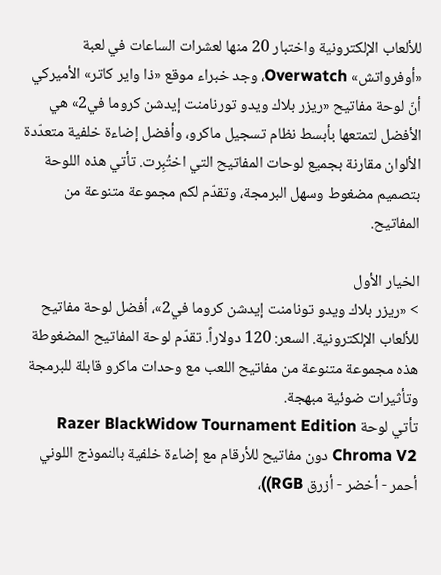للألعاب الإلكترونية واختبار 20 منها لعشرات الساعات في لعبة «أوفرواتش» Overwatch، وجد خبراء موقع «ذا واير كاتر» الأميركي أنّ لوحة مفاتيح «ريزر بلاك ويدو تورنامنت إيدشن كروما في2» هي الأفضل لتمتعها بأبسط نظام تسجيل ماكرو، وأفضل إضاءة خلفية متعدّدة الألوان مقارنة بجميع لوحات المفاتيح التي اختُبِرت. تأتي هذه اللوحة بتصميم مضغوط وسهل البرمجة، وتقدّم لكم مجموعة متنوعة من المفاتيح.

الخيار الأول
> «ريزر بلاك ويدو تونامنت إيدشن كروما في2»، أفضل لوحة مفاتيح للألعاب الإلكترونية. السعر: 120 دولاراً. تقدّم لوحة المفاتيح المضغوطة هذه مجموعة متنوعة من مفاتيح اللعب مع وحدات ماكرو قابلة للبرمجة وتأثيرات ضوئية مبهجة.
تأتي لوحة Razer BlackWidow Tournament Edition Chroma V2 دون مفاتيح للأرقام مع إضاءة خلفية بالنموذج اللوني أحمر - أخضر - أزرق RGB))،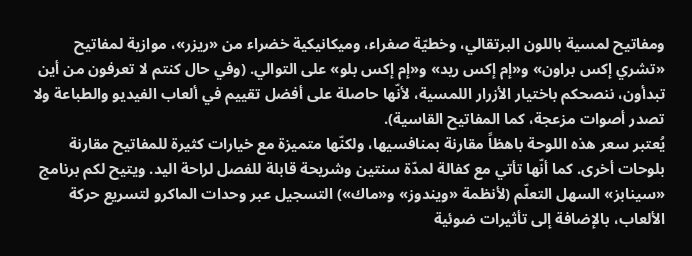ومفاتيح لمسية باللون البرتقالي، وخطيّة صفراء، وميكانيكية خضراء من «ريزر»، موازية لمفاتيح «تشري إكس براون» و«إم إكس ريد» و«إم إكس بلو» على التوالي. (وفي حال كنتم لا تعرفون من أين تبدأون، ننصحكم باختيار الأزرار اللمسية، لأنّها حاصلة على أفضل تقييم في ألعاب الفيديو والطباعة ولا تصدر أصوات مزعجة، كما المفاتيح القاسية).
يُعتبر سعر هذه اللوحة باهظاً مقارنة بمنافسيها، ولكنّها متميزة مع خيارات كثيرة للمفاتيح مقارنة بلوحات أخرى. كما أنّها تأتي مع كفالة لمدّة سنتين وشريحة قابلة للفصل لراحة اليد. ويتيح لكم برنامج «سينابز» السهل التعلّم (لأنظمة «ويندوز» و«ماك») التسجيل عبر وحدات الماكرو لتسريع حركة الألعاب، بالإضافة إلى تأثيرات ضوئية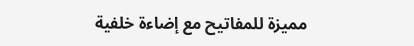مميزة للمفاتيح مع إضاءة خلفية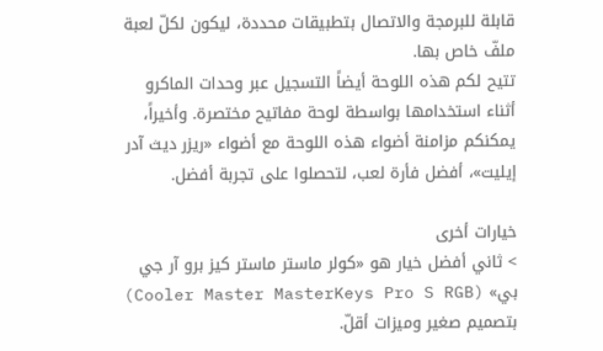قابلة للبرمجة والاتصال بتطبيقات محددة، ليكون لكلّ لعبة ملفّ خاص بها.
تتيح لكم هذه اللوحة أيضاً التسجيل عبر وحدات الماكرو أثناء استخدامها بواسطة لوحة مفاتيح مختصرة. وأخيراً، يمكنكم مزامنة أضواء هذه اللوحة مع أضواء «ريزر ديث آدر إيليت»، أفضل فأرة لعب، لتحصلوا على تجربة أفضل.

خيارات أخرى
> ثاني أفضل خيار هو «كولر ماستر ماستر كيز برو آر جي بي» (Cooler Master MasterKeys Pro S RGB) بتصميم صغير وميزات أقلّ.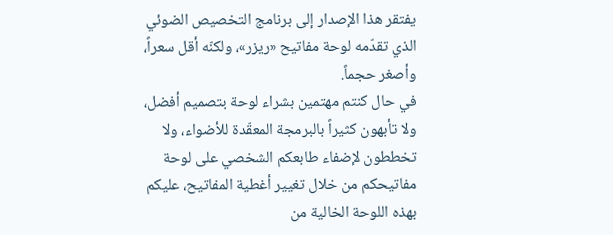يفتقر هذا الإصدار إلى برنامج التخصيص الضوئي الذي تقدّمه لوحة مفاتيح «ريزر»، ولكنّه أقل سعراً، وأصغر حجماً.
في حال كنتم مهتمين بشراء لوحة بتصميم أفضل، ولا تأبهون كثيراً بالبرمجة المعقّدة للأضواء، ولا تخططون لإضفاء طابعكم الشخصي على لوحة مفاتيحكم من خلال تغيير أغطية المفاتيح، عليكم بهذه اللوحة الخالية من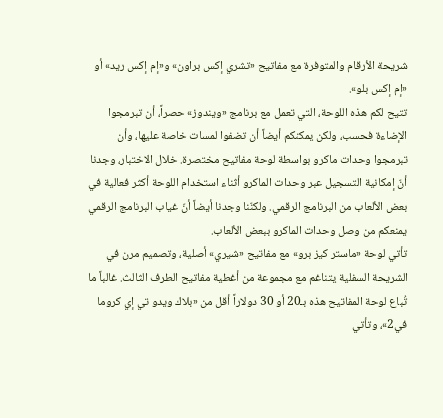شريحة الأرقام والمتوفرة مع مفاتيح «تشري إكس براون» و«إم إكس ريد» أو «إم إكس بلو».
تتيح لكم هذه اللوحة، التي تعمل مع برنامج «ويندوز» حصراً، أن تبرمجوا الإضاءة فحسب، ولكن يمكنكم أيضاً أن تضفوا لمسات خاصة عليها، وأن تبرمجوا وحدات ماكرو بواسطة لوحة مفاتيح مختصرة. خلال الاختبار، وجدنا أنّ إمكانية التسجيل عبر وحدات الماكرو أثناء استخدام اللوحة أكثر فعالية في بعض الألعاب من البرنامج الرقمي. ولكنّنا وجدنا أيضاً أنّ غياب البرنامج الرقمي يمنعكم من وصل وحدات الماكرو ببعض الألعاب.
تأتي لوحة «ماستر كيز برو» مع مفاتيح «شيري» أصلية، وتصميم مرن في الشريحة السفلية يتناغم مع مجموعة من أغطية مفاتيح الطرف الثالث. غالباً ما تُباع لوحة المفاتيح هذه بـ20 أو 30 دولاراً أقل من «بلاك ويدو تي إي كروما في2»، وتأتي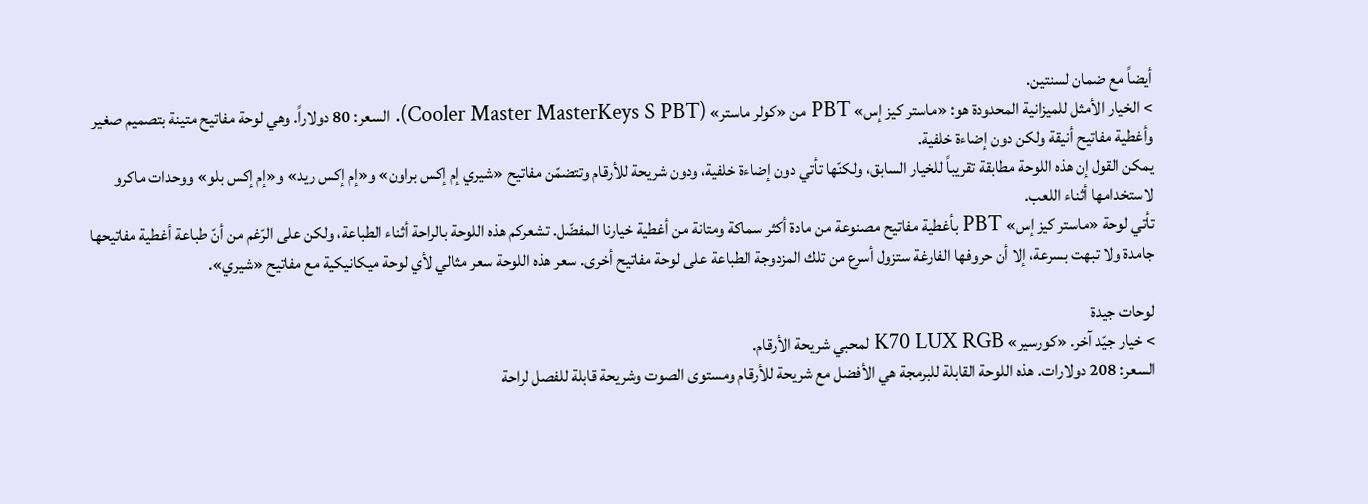أيضاً مع ضمان لسنتين.
> الخيار الأمثل للميزانية المحدودة هو: «ماستر كيز إس» PBT من «كولر ماستر» (Cooler Master MasterKeys S PBT). السعر: 80 دولاراً. وهي لوحة مفاتيح متينة بتصميم صغير وأغطية مفاتيح أنيقة ولكن دون إضاءة خلفية.
يمكن القول إن هذه اللوحة مطابقة تقريباً للخيار السابق، ولكنّها تأتي دون إضاءة خلفية، ودون شريحة للأرقام وتتضمّن مفاتيح «شيري إم إكس براون» و«إم إكس ريد» و«إم إكس بلو» ووحدات ماكرو لاستخدامها أثناء اللعب.
تأتي لوحة «ماستر كيز إس» PBT بأغطية مفاتيح مصنوعة من مادة أكثر سماكة ومتانة من أغطية خيارنا المفضّل. تشعركم هذه اللوحة بالراحة أثناء الطباعة، ولكن على الرّغم من أنّ طباعة أغطية مفاتيحها جامدة ولا تبهت بسرعة، إلا أن حروفها الفارغة ستزول أسرع من تلك المزدوجة الطباعة على لوحة مفاتيح أخرى. سعر هذه اللوحة سعر مثالي لأي لوحة ميكانيكية مع مفاتيح «شيري».

لوحات جيدة
> خيار جيّد آخر. «كورسير» K70 LUX RGB لمحبي شريحة الأرقام.
السعر: 208 دولارات. هذه اللوحة القابلة للبرمجة هي الأفضل مع شريحة للأرقام ومستوى الصوت وشريحة قابلة للفصل لراحة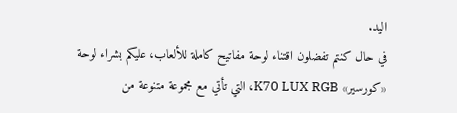اليد.
في حال كنتم تفضلون اقتناء لوحة مفاتيح كاملة للألعاب، عليكم بشراء لوحة «كورسير» K70 LUX RGB، التي تأتي مع مجموعة متنوعة من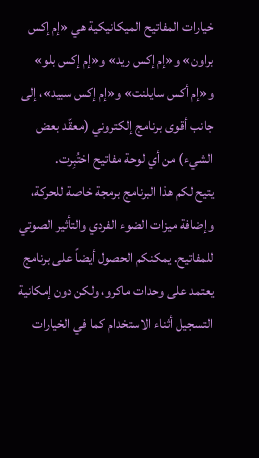خيارات المفاتيح الميكانيكية هي «إم إكس براون» و«إم إكس ريد» و«إم إكس بلو» و«إم أكس سايلنت» و«إم إكس سبيد»، إلى جانب أقوى برنامج إلكتروني (معقّد بعض الشيء) من أي لوحة مفاتيح اختُبِرت.
يتيح لكم هذا البرنامج برمجة خاصة للحركة، وإضافة ميزات الضوء الفردي والتأثير الصوتي للمفاتيح. يمكنكم الحصول أيضاً على برنامج يعتمد على وحدات ماكرو، ولكن دون إمكانية التسجيل أثناء الاستخدام كما في الخيارات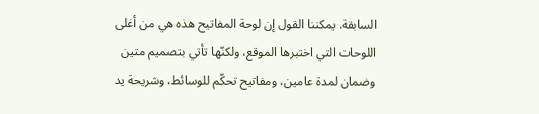السابقة. يمكننا القول إن لوحة المفاتيح هذه هي من أغلى اللوحات التي اختبرها الموقع، ولكنّها تأتي بتصميم متين وضمان لمدة عامين، ومفاتيح تحكّم للوسائط، وشريحة يد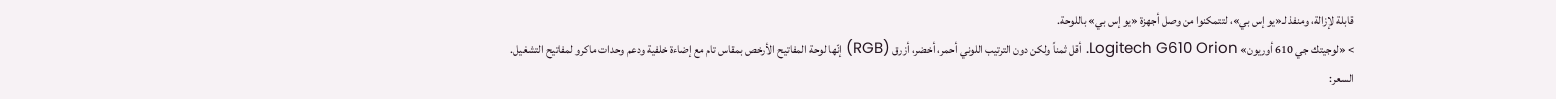قابلة لإزالة، ومنفذ لـ«يو إس بي»، لتتمكنوا من وصل أجهزة «يو إس بي» باللوحة.
> «لوجيتك جي 610 أوريون» Logitech G610 Orion. أقل ثمناً ولكن دون الترتيب اللوني أحمر، أخضر، أزرق (RGB) إنّها لوحة المفاتيح الأرخص بمقاس تام مع إضاءة خلفية ودعم وحدات ماكرو لمفاتيح التشغيل.
السعر: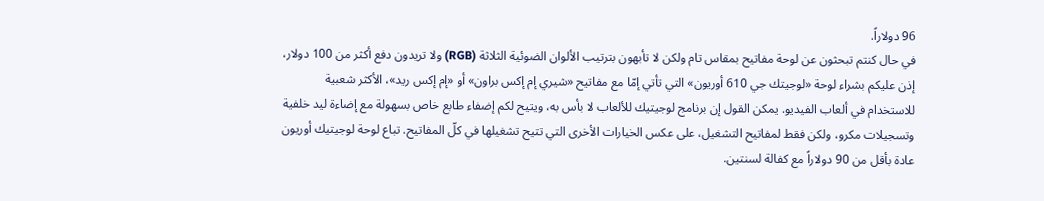96 دولاراً.
في حال كنتم تبحثون عن لوحة مفاتيح بمقاس تام ولكن لا تأبهون بترتيب الألوان الضوئية الثلاثة (RGB) ولا تريدون دفع أكثر من 100 دولار، إذن عليكم بشراء لوحة «لوجيتك جي 610 أوريون» التي تأتي إمّا مع مفاتيح «شيري إم إكس براون» أو «إم إكس ريد»، الأكثر شعبية للاستخدام في ألعاب الفيديو. يمكن القول إن برنامج لوجيتيك للألعاب لا بأس به، ويتيح لكم إضفاء طابع خاص بسهولة مع إضاءة ليد خلفية وتسجيلات مكرو، ولكن فقط لمفاتيح التشغيل، على عكس الخيارات الأخرى التي تتيح تشغيلها في كلّ المفاتيح. تباع لوحة لوجيتيك أوريون عادة بأقل من 90 دولاراً مع كفالة لسنتين.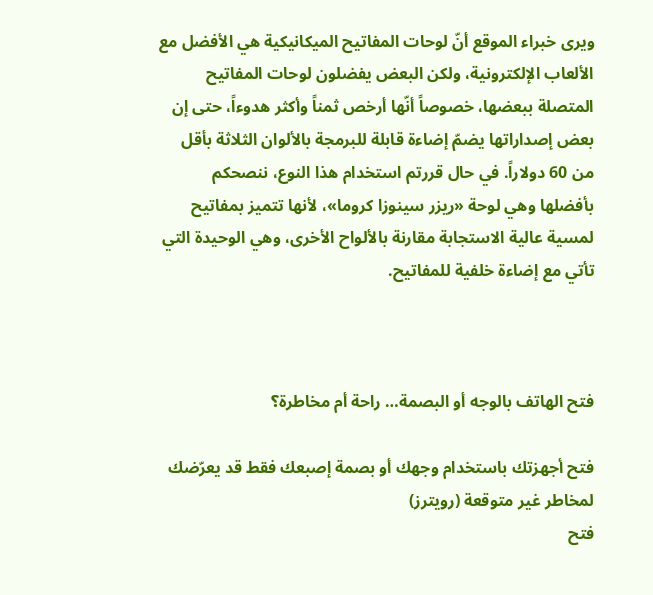ويرى خبراء الموقع أنّ لوحات المفاتيح الميكانيكية هي الأفضل مع الألعاب الإلكترونية، ولكن البعض يفضلون لوحات المفاتيح المتصلة ببعضها، خصوصاً أنّها أرخص ثمناً وأكثر هدوءاً، حتى إن بعض إصداراتها يضمّ إضاءة قابلة للبرمجة بالألوان الثلاثة بأقل من 60 دولاراً. في حال قررتم استخدام هذا النوع، ننصحكم بأفضلها وهي لوحة «ريزر سينوزا كروما»، لأنها تتميز بمفاتيح لمسية عالية الاستجابة مقارنة بالألواح الأخرى، وهي الوحيدة التي تأتي مع إضاءة خلفية للمفاتيح.



فتح الهاتف بالوجه أو البصمة… راحة أم مخاطرة؟

فتح أجهزتك باستخدام وجهك أو بصمة إصبعك فقط قد يعرّضك لمخاطر غير متوقعة (رويترز)
فتح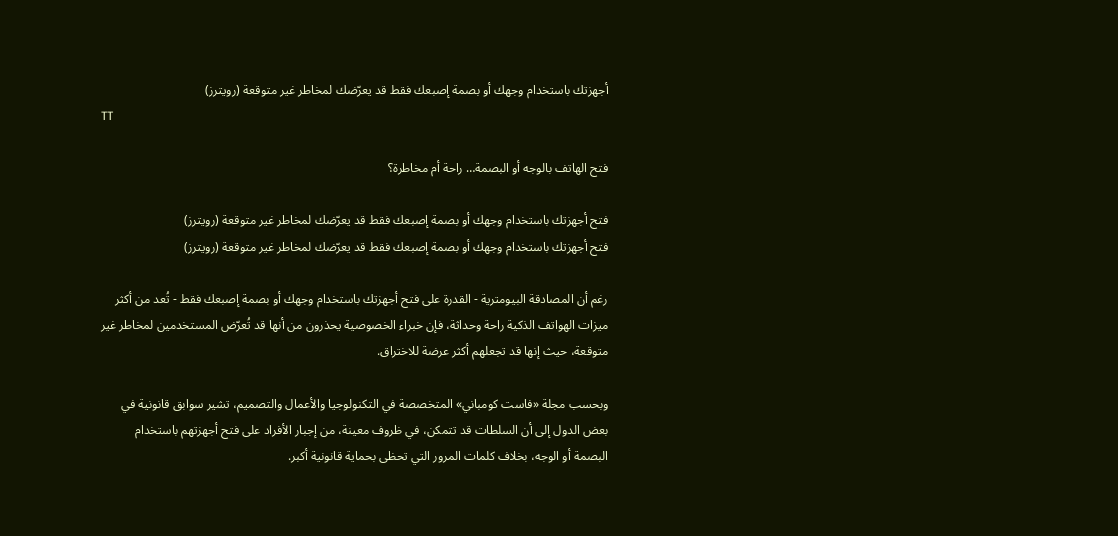أجهزتك باستخدام وجهك أو بصمة إصبعك فقط قد يعرّضك لمخاطر غير متوقعة (رويترز)
TT

فتح الهاتف بالوجه أو البصمة… راحة أم مخاطرة؟

فتح أجهزتك باستخدام وجهك أو بصمة إصبعك فقط قد يعرّضك لمخاطر غير متوقعة (رويترز)
فتح أجهزتك باستخدام وجهك أو بصمة إصبعك فقط قد يعرّضك لمخاطر غير متوقعة (رويترز)

رغم أن المصادقة البيومترية - القدرة على فتح أجهزتك باستخدام وجهك أو بصمة إصبعك فقط - تُعد من أكثر ميزات الهواتف الذكية راحة وحداثة، فإن خبراء الخصوصية يحذرون من أنها قد تُعرّض المستخدمين لمخاطر غير متوقعة، حيث إنها قد تجعلهم أكثر عرضة للاختراق.

وبحسب مجلة «فاست كومباني» المتخصصة في التكنولوجيا والأعمال والتصميم، تشير سوابق قانونية في بعض الدول إلى أن السلطات قد تتمكن، في ظروف معينة، من إجبار الأفراد على فتح أجهزتهم باستخدام البصمة أو الوجه، بخلاف كلمات المرور التي تحظى بحماية قانونية أكبر.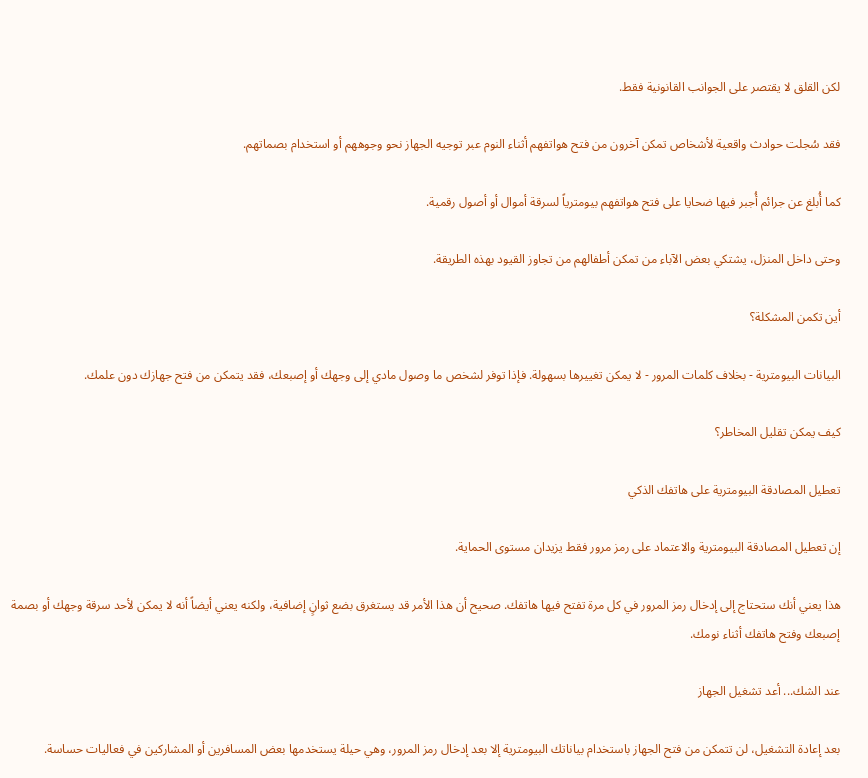لكن القلق لا يقتصر على الجوانب القانونية فقط.

فقد سُجلت حوادث واقعية لأشخاص تمكن آخرون من فتح هواتفهم أثناء النوم عبر توجيه الجهاز نحو وجوههم أو استخدام بصماتهم.

كما أُبلغ عن جرائم أُجبر فيها ضحايا على فتح هواتفهم بيومترياً لسرقة أموال أو أصول رقمية.

وحتى داخل المنزل، يشتكي بعض الآباء من تمكن أطفالهم من تجاوز القيود بهذه الطريقة.

أين تكمن المشكلة؟

البيانات البيومترية - بخلاف كلمات المرور - لا يمكن تغييرها بسهولة. فإذا توفر لشخص ما وصول مادي إلى وجهك أو إصبعك، فقد يتمكن من فتح جهازك دون علمك.

كيف يمكن تقليل المخاطر؟

تعطيل المصادقة البيومترية على هاتفك الذكي

إن تعطيل المصادقة البيومترية والاعتماد على رمز مرور فقط يزيدان مستوى الحماية.

هذا يعني أنك ستحتاج إلى إدخال رمز المرور في كل مرة تفتح فيها هاتفك. صحيح أن هذا الأمر قد يستغرق بضع ثوانٍ إضافية، ولكنه يعني أيضاً أنه لا يمكن لأحد سرقة وجهك أو بصمة إصبعك وفتح هاتفك أثناء نومك.

عند الشك... أعد تشغيل الجهاز

بعد إعادة التشغيل، لن تتمكن من فتح الجهاز باستخدام بياناتك البيومترية إلا بعد إدخال رمز المرور، وهي حيلة يستخدمها بعض المسافرين أو المشاركين في فعاليات حساسة.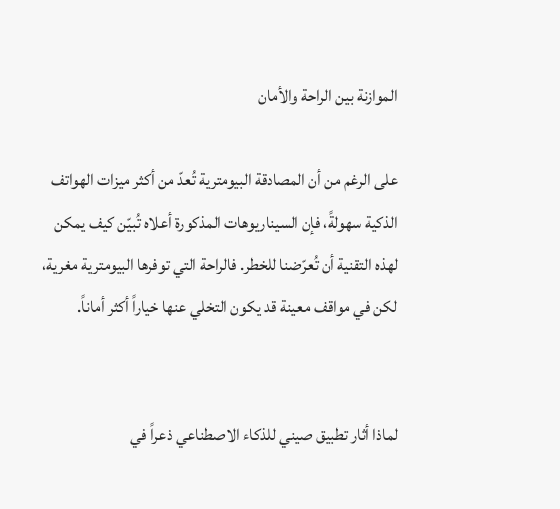الموازنة بين الراحة والأمان

على الرغم من أن المصادقة البيومترية تُعدّ من أكثر ميزات الهواتف الذكية سهولةً، فإن السيناريوهات المذكورة أعلاه تُبيّن كيف يمكن لهذه التقنية أن تُعرّضنا للخطر. فالراحة التي توفرها البيومترية مغرية، لكن في مواقف معينة قد يكون التخلي عنها خياراً أكثر أماناً.


لماذا أثار تطبيق صيني للذكاء الاصطناعي ذعراً في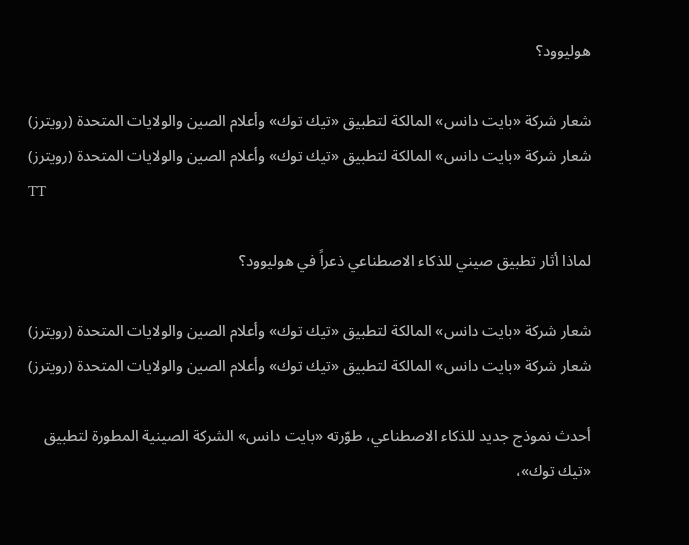هوليوود؟

شعار شركة «بايت دانس» المالكة لتطبيق «تيك توك» وأعلام الصين والولايات المتحدة (رويترز)
شعار شركة «بايت دانس» المالكة لتطبيق «تيك توك» وأعلام الصين والولايات المتحدة (رويترز)
TT

لماذا أثار تطبيق صيني للذكاء الاصطناعي ذعراً في هوليوود؟

شعار شركة «بايت دانس» المالكة لتطبيق «تيك توك» وأعلام الصين والولايات المتحدة (رويترز)
شعار شركة «بايت دانس» المالكة لتطبيق «تيك توك» وأعلام الصين والولايات المتحدة (رويترز)

أحدث نموذج جديد للذكاء الاصطناعي، طوّرته «بايت دانس» الشركة الصينية المطورة لتطبيق «تيك توك»،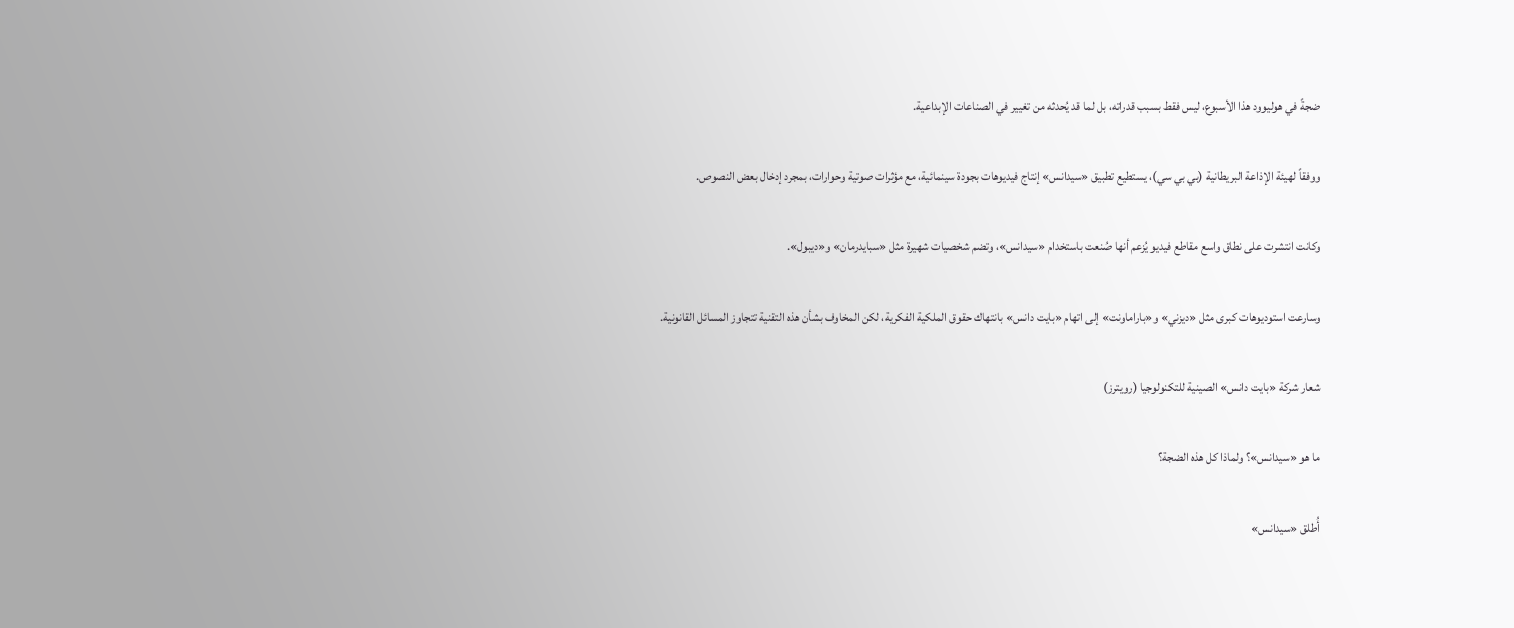ضجةً في هوليوود هذا الأسبوع، ليس فقط بسبب قدراته، بل لما قد يُحدثه من تغيير في الصناعات الإبداعية.

ووفقاً لهيئة الإذاعة البريطانية (بي بي سي)، يستطيع تطبيق «سيدانس» إنتاج فيديوهات بجودة سينمائية، مع مؤثرات صوتية وحوارات، بمجرد إدخال بعض النصوص.

وكانت انتشرت على نطاق واسع مقاطع فيديو يُزعم أنها صُنعت باستخدام «سيدانس»، وتضم شخصيات شهيرة مثل «سبايدرمان» و«ديبول».

وسارعت استوديوهات كبرى مثل «ديزني» و«باراماونت» إلى اتهام «بايت دانس» بانتهاك حقوق الملكية الفكرية، لكن المخاوف بشأن هذه التقنية تتجاوز المسائل القانونية.

شعار شركة «بايت دانس» الصينية للتكنولوجيا (رويترز)

ما هو «سيدانس»؟ ولماذا كل هذه الضجة؟

أُطلق «سيدانس»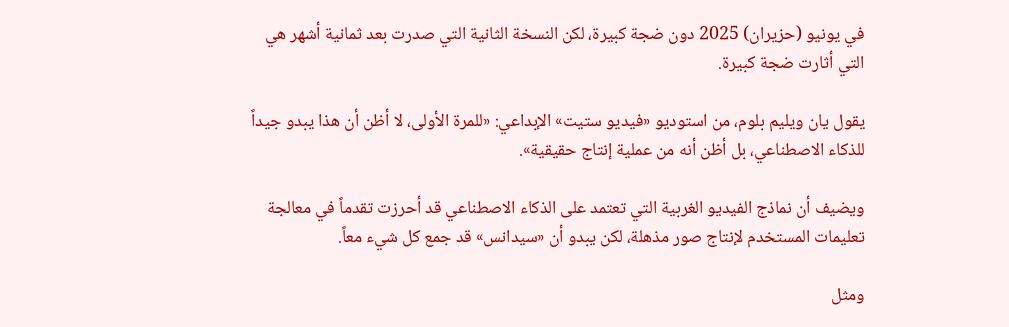في يونيو (حزيران) 2025 دون ضجة كبيرة، لكن النسخة الثانية التي صدرت بعد ثمانية أشهر هي التي أثارت ضجة كبيرة.

يقول يان ويليم بلوم، من استوديو «فيديو ستيت» الإبداعي: «للمرة الأولى، لا أظن أن هذا يبدو جيداً للذكاء الاصطناعي، بل أظن أنه من عملية إنتاج حقيقية».

ويضيف أن نماذج الفيديو الغربية التي تعتمد على الذكاء الاصطناعي قد أحرزت تقدماً في معالجة تعليمات المستخدم لإنتاج صور مذهلة، لكن يبدو أن «سيدانس» قد جمع كل شيء معاً.

ومثل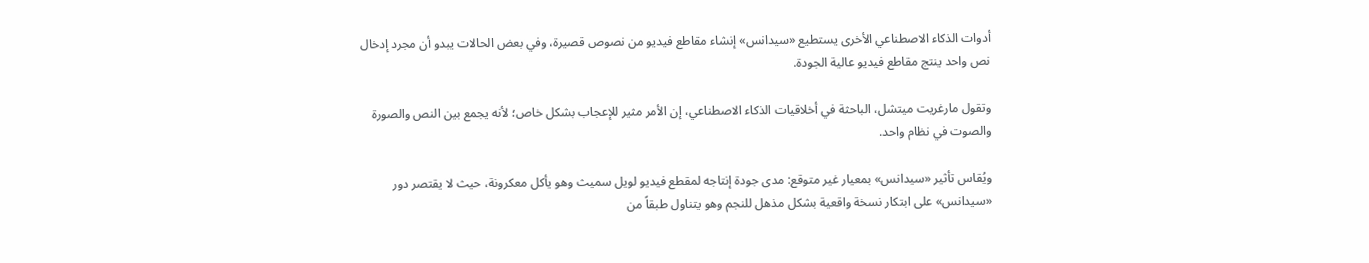أدوات الذكاء الاصطناعي الأخرى يستطيع «سيدانس» إنشاء مقاطع فيديو من نصوص قصيرة، وفي بعض الحالات يبدو أن مجرد إدخال نص واحد ينتج مقاطع فيديو عالية الجودة.

وتقول مارغريت ميتشل، الباحثة في أخلاقيات الذكاء الاصطناعي، إن الأمر مثير للإعجاب بشكل خاص؛ لأنه يجمع بين النص والصورة والصوت في نظام واحد.

ويُقاس تأثير «سيدانس» بمعيار غير متوقع: مدى جودة إنتاجه لمقطع فيديو لويل سميث وهو يأكل معكرونة، حيث لا يقتصر دور «سيدانس» على ابتكار نسخة واقعية بشكل مذهل للنجم وهو يتناول طبقاً من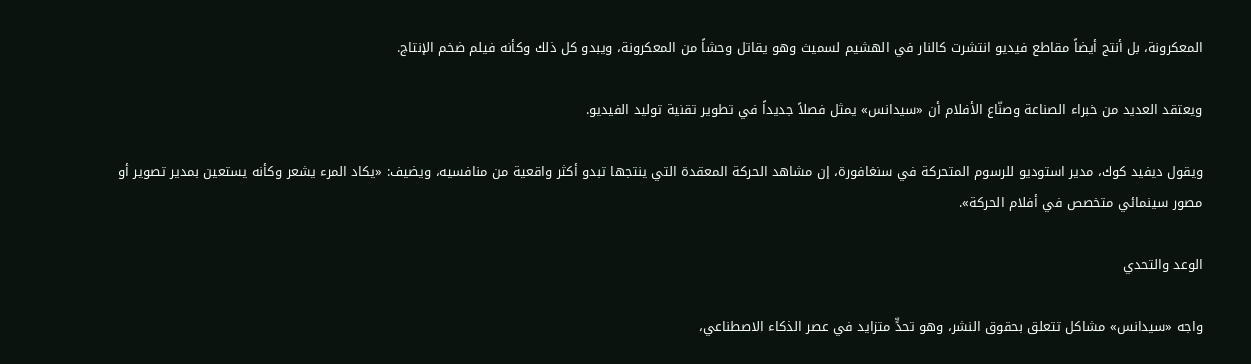المعكرونة، بل أنتج أيضاً مقاطع فيديو انتشرت كالنار في الهشيم لسميث وهو يقاتل وحشاً من المعكرونة، ويبدو كل ذلك وكأنه فيلم ضخم الإنتاج.

ويعتقد العديد من خبراء الصناعة وصنّاع الأفلام أن «سيدانس» يمثل فصلاً جديداً في تطوير تقنية توليد الفيديو.

ويقول ديفيد كوك، مدير استوديو للرسوم المتحركة في سنغافورة، إن مشاهد الحركة المعقدة التي ينتجها تبدو أكثر واقعية من منافسيه، ويضيف: «يكاد المرء يشعر وكأنه يستعين بمدير تصوير أو مصور سينمائي متخصص في أفلام الحركة».

الوعد والتحدي

واجه «سيدانس» مشاكل تتعلق بحقوق النشر، وهو تحدٍّ متزايد في عصر الذكاء الاصطناعي،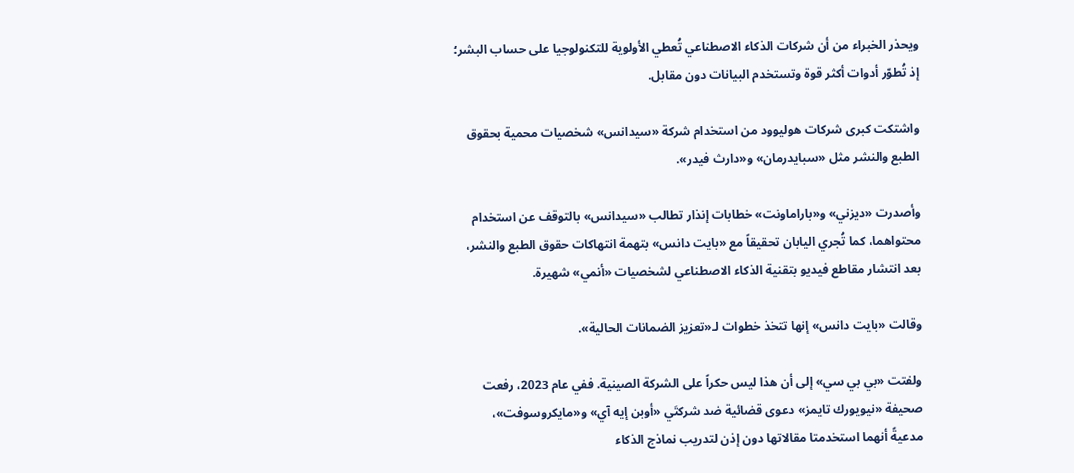ويحذر الخبراء من أن شركات الذكاء الاصطناعي تُعطي الأولوية للتكنولوجيا على حساب البشر؛ إذ تُطوّر أدوات أكثر قوة وتستخدم البيانات دون مقابل.

واشتكت كبرى شركات هوليوود من استخدام شركة «سيدانس» شخصيات محمية بحقوق الطبع والنشر مثل «سبايدرمان» و«دارث فيدر».

وأصدرت «ديزني» و«باراماونت» خطابات إنذار تطالب «سيدانس» بالتوقف عن استخدام محتواهما، كما تُجري اليابان تحقيقاً مع «بايت دانس» بتهمة انتهاكات حقوق الطبع والنشر، بعد انتشار مقاطع فيديو بتقنية الذكاء الاصطناعي لشخصيات «أنمي» شهيرة.

وقالت «بايت دانس» إنها تتخذ خطوات لـ«تعزيز الضمانات الحالية».

ولفتت «بي بي سي» إلى أن هذا ليس حكراً على الشركة الصينية. ففي عام 2023، رفعت صحيفة «نيويورك تايمز» دعوى قضائية ضد شركتَي «أوبن إيه آي» و«مايكروسوفت»، مدعيةً أنهما استخدمتا مقالاتها دون إذن لتدريب نماذج الذكاء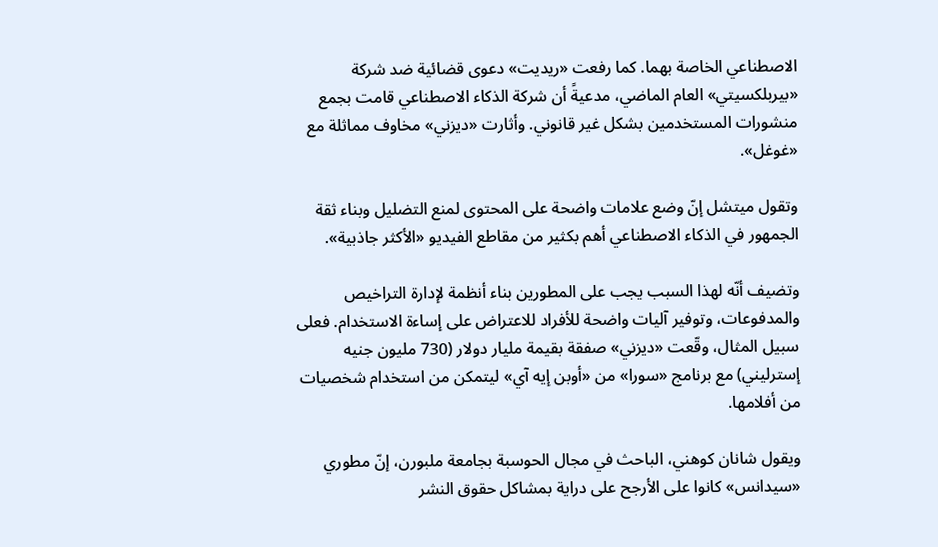الاصطناعي الخاصة بهما. كما رفعت «ريديت» دعوى قضائية ضد شركة «بيربلكسيتي» العام الماضي، مدعيةً أن شركة الذكاء الاصطناعي قامت بجمع منشورات المستخدمين بشكل غير قانوني. وأثارت «ديزني» مخاوف مماثلة مع «غوغل».

وتقول ميتشل إنّ وضع علامات واضحة على المحتوى لمنع التضليل وبناء ثقة الجمهور في الذكاء الاصطناعي أهم بكثير من مقاطع الفيديو «الأكثر جاذبية».

وتضيف أنّه لهذا السبب يجب على المطورين بناء أنظمة لإدارة التراخيص والمدفوعات، وتوفير آليات واضحة للأفراد للاعتراض على إساءة الاستخدام. فعلى سبيل المثال، وقّعت «ديزني» صفقة بقيمة مليار دولار (730 مليون جنيه إسترليني) مع برنامج «سورا» من «أوبن إيه آي» ليتمكن من استخدام شخصيات من أفلامها.

ويقول شانان كوهني، الباحث في مجال الحوسبة بجامعة ملبورن، إنّ مطوري «سيدانس» كانوا على الأرجح على دراية بمشاكل حقوق النشر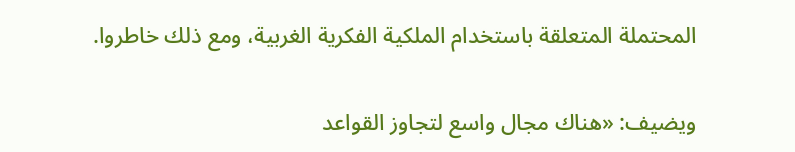المحتملة المتعلقة باستخدام الملكية الفكرية الغربية، ومع ذلك خاطروا.

ويضيف: «هناك مجال واسع لتجاوز القواعد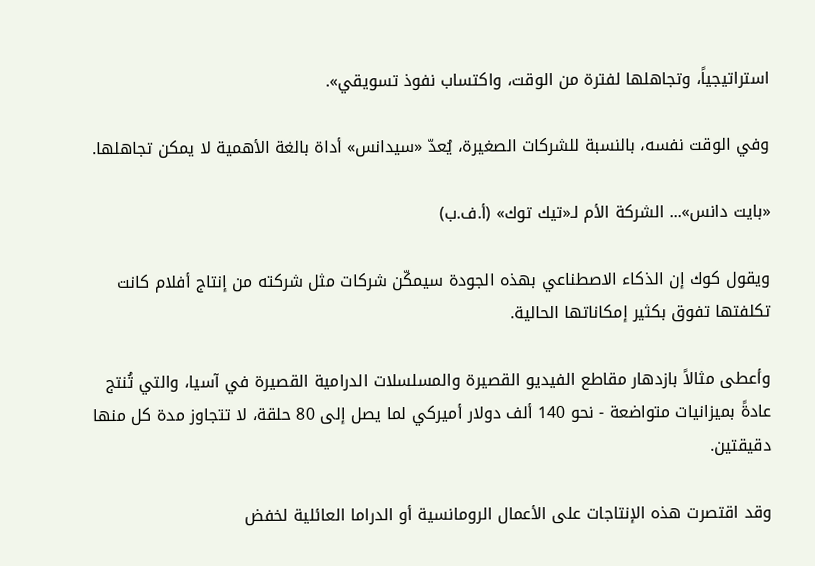استراتيجياً، وتجاهلها لفترة من الوقت، واكتساب نفوذ تسويقي».

وفي الوقت نفسه، بالنسبة للشركات الصغيرة، يُعدّ «سيدانس» أداة بالغة الأهمية لا يمكن تجاهلها.

«بايت دانس»... الشركة الأم لـ«تيك توك» (أ.ف.ب)

ويقول كوك إن الذكاء الاصطناعي بهذه الجودة سيمكّن شركات مثل شركته من إنتاج أفلام كانت تكلفتها تفوق بكثير إمكاناتها الحالية.

وأعطى مثالاً بازدهار مقاطع الفيديو القصيرة والمسلسلات الدرامية القصيرة في آسيا، والتي تُنتج عادةً بميزانيات متواضعة - نحو 140 ألف دولار أميركي لما يصل إلى 80 حلقة، لا تتجاوز مدة كل منها دقيقتين.

وقد اقتصرت هذه الإنتاجات على الأعمال الرومانسية أو الدراما العائلية لخفض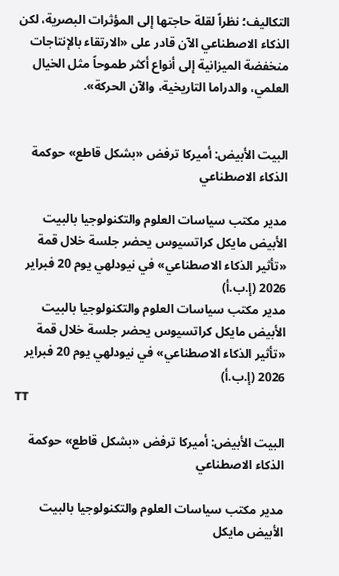التكاليف؛ نظراً لقلة حاجتها إلى المؤثرات البصرية، لكن الذكاء الاصطناعي الآن قادر على «الارتقاء بالإنتاجات منخفضة الميزانية إلى أنواع أكثر طموحاً مثل الخيال العلمي، والدراما التاريخية، والآن الحركة».


البيت الأبيض: أميركا ترفض «بشكل قاطع» حوكمة الذكاء الاصطناعي

مدير مكتب سياسات العلوم والتكنولوجيا بالبيت الأبيض مايكل كراتسيوس يحضر جلسة خلال قمة «تأثير الذكاء الاصطناعي» في نيودلهي يوم 20 فبراير 2026 (إ.ب.أ)
مدير مكتب سياسات العلوم والتكنولوجيا بالبيت الأبيض مايكل كراتسيوس يحضر جلسة خلال قمة «تأثير الذكاء الاصطناعي» في نيودلهي يوم 20 فبراير 2026 (إ.ب.أ)
TT

البيت الأبيض: أميركا ترفض «بشكل قاطع» حوكمة الذكاء الاصطناعي

مدير مكتب سياسات العلوم والتكنولوجيا بالبيت الأبيض مايكل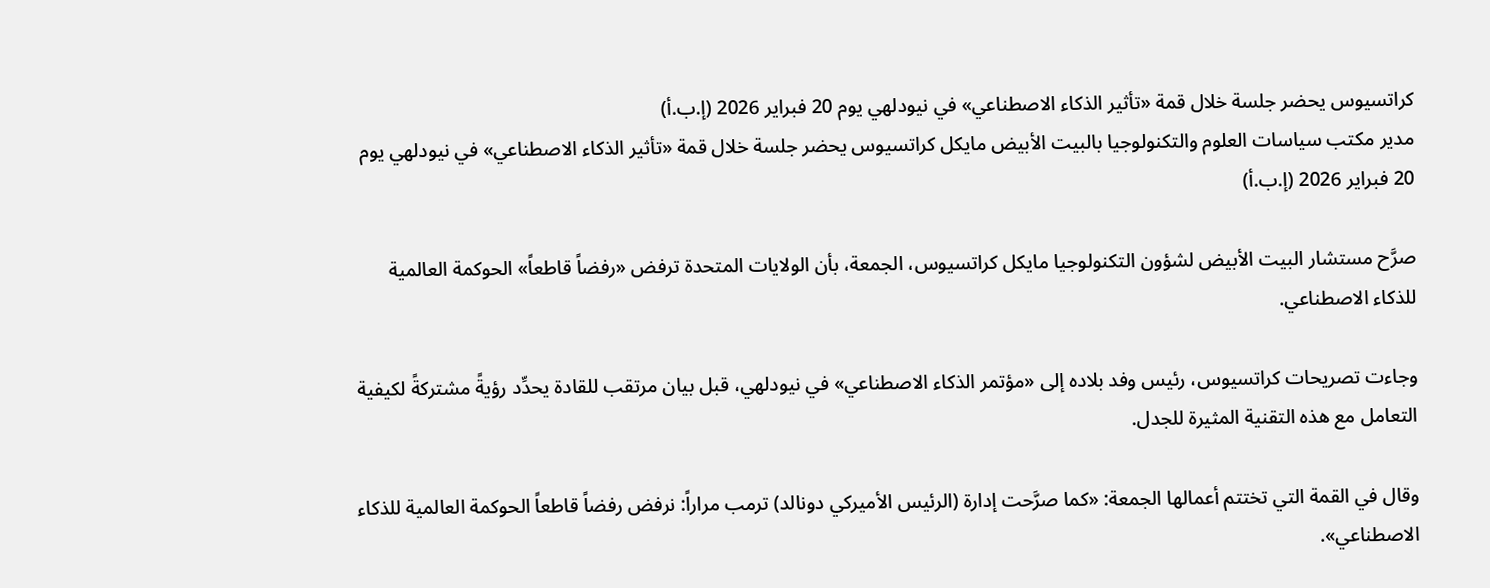كراتسيوس يحضر جلسة خلال قمة «تأثير الذكاء الاصطناعي» في نيودلهي يوم 20 فبراير 2026 (إ.ب.أ)
مدير مكتب سياسات العلوم والتكنولوجيا بالبيت الأبيض مايكل كراتسيوس يحضر جلسة خلال قمة «تأثير الذكاء الاصطناعي» في نيودلهي يوم 20 فبراير 2026 (إ.ب.أ)

صرَّح مستشار البيت الأبيض لشؤون التكنولوجيا مايكل كراتسيوس، الجمعة، بأن الولايات المتحدة ترفض «رفضاً قاطعاً» الحوكمة العالمية للذكاء الاصطناعي.

وجاءت تصريحات كراتسيوس، رئيس وفد بلاده إلى «مؤتمر الذكاء الاصطناعي» في نيودلهي، قبل بيان مرتقب للقادة يحدِّد رؤيةً مشتركةً لكيفية التعامل مع هذه التقنية المثيرة للجدل.

وقال في القمة التي تختتم أعمالها الجمعة: «كما صرَّحت إدارة (الرئيس الأميركي دونالد) ترمب مراراً: نرفض رفضاً قاطعاً الحوكمة العالمية للذكاء الاصطناعي».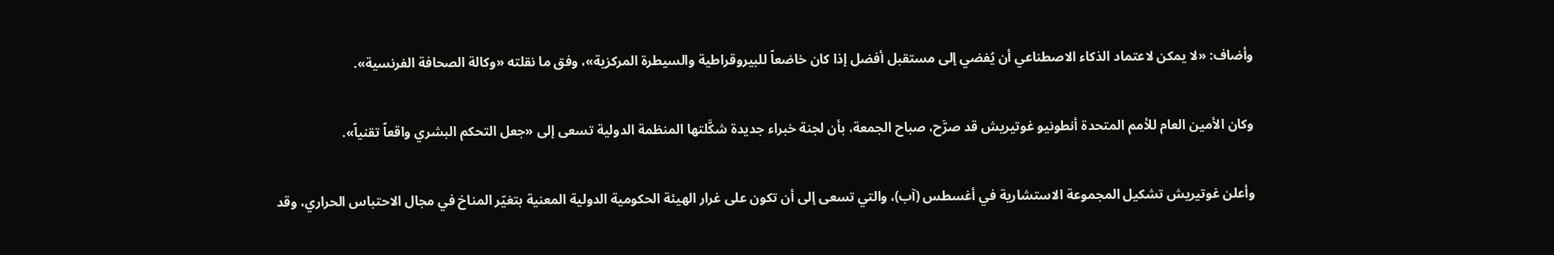وأضاف: «لا يمكن لاعتماد الذكاء الاصطناعي أن يُفضي إلى مستقبل أفضل إذا كان خاضعاً للبيروقراطية والسيطرة المركزية»، وفق ما نقلته «وكالة الصحافة الفرنسية».

وكان الأمين العام للأمم المتحدة أنطونيو غوتيريش قد صرَّح، صباح الجمعة، بأن لجنة خبراء جديدة شكَّلتها المنظمة الدولية تسعى إلى «جعل التحكم البشري واقعاً تقنياً».

وأعلن غوتيريش تشكيل المجموعة الاستشارية في أغسطس (آب)، والتي تسعى إلى أن تكون على غرار الهيئة الحكومية الدولية المعنية بتغيّر المناخ في مجال الاحتباس الحراري، وقد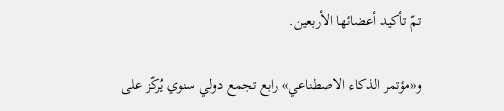تمّ تأكيد أعضائها الأربعين.

و«مؤتمر الذكاء الاصطناعي» رابع تجمع دولي سنوي يُركّز على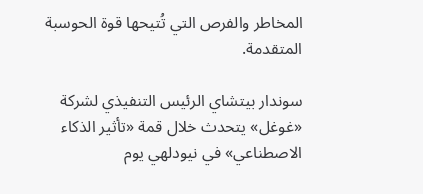المخاطر والفرص التي تُتيحها قوة الحوسبة المتقدمة.

سوندار بيتشاي الرئيس التنفيذي لشركة «غوغل» يتحدث خلال قمة «تأثير الذكاء الاصطناعي» في نيودلهي يوم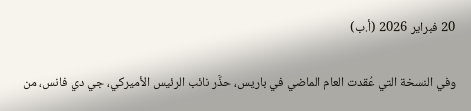20 فبراير 2026 (أ.ب)

وفي النسخة التي عُقدت العام الماضي في باريس، حذَّر نائب الرئيس الأميركي، جي دي فانس، من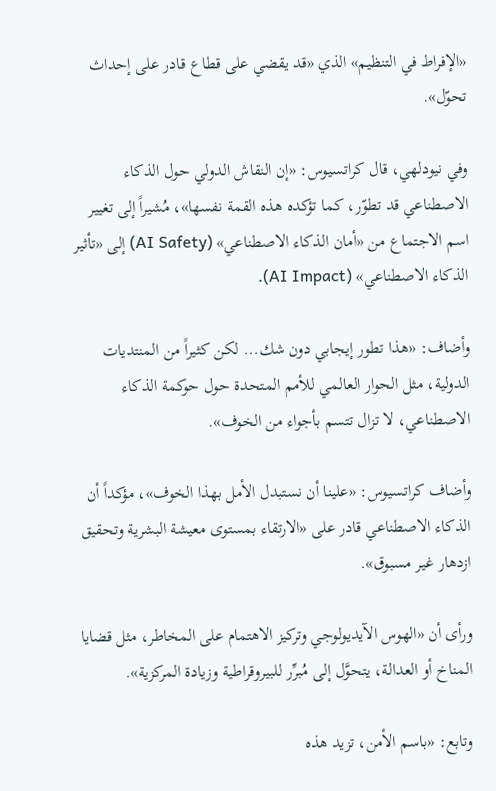«الإفراط في التنظيم» الذي «قد يقضي على قطاع قادر على إحداث تحوّل».

وفي نيودلهي، قال كراتسيوس: «إن النقاش الدولي حول الذكاء الاصطناعي قد تطوّر، كما تؤكده هذه القمة نفسها»، مُشيراً إلى تغيير اسم الاجتماع من «أمان الذكاء الاصطناعي» (AI Safety) إلى «تأثير الذكاء الاصطناعي» (AI Impact).

وأضاف: «هذا تطور إيجابي دون شك... لكن كثيراً من المنتديات الدولية، مثل الحوار العالمي للأمم المتحدة حول حوكمة الذكاء الاصطناعي، لا تزال تتسم بأجواء من الخوف».

وأضاف كراتسيوس: «علينا أن نستبدل الأمل بهذا الخوف»، مؤكداً أن الذكاء الاصطناعي قادر على «الارتقاء بمستوى معيشة البشرية وتحقيق ازدهار غير مسبوق».

ورأى أن «الهوس الآيديولوجي وتركيز الاهتمام على المخاطر، مثل قضايا المناخ أو العدالة، يتحوَّل إلى مُبرِّر للبيروقراطية وزيادة المركزية».

وتابع: «باسم الأمن، تزيد هذه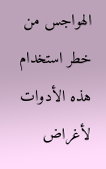الهواجس من خطر استخدام هذه الأدوات لأغراض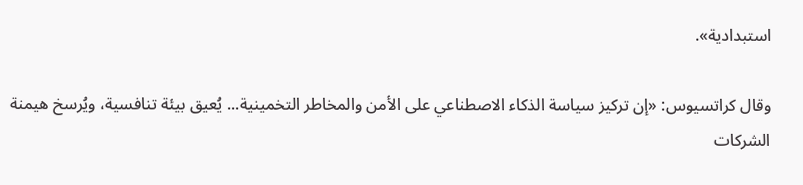استبدادية».

وقال كراتسيوس: «إن تركيز سياسة الذكاء الاصطناعي على الأمن والمخاطر التخمينية... يُعيق بيئة تنافسية، ويُرسخ هيمنة الشركات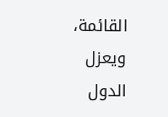القائمة، ويعزل الدول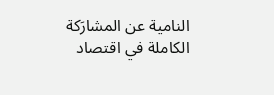النامية عن المشارَكة الكاملة في اقتصاد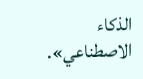الذكاء الاصطناعي».